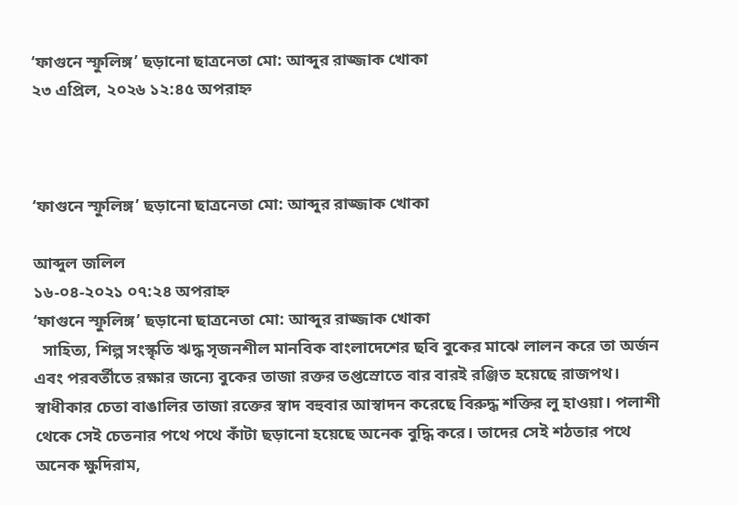‘ফাগুনে স্ফুলিঙ্গ’ ছড়ানো ছাত্রনেতা মো: আব্দুর রাজ্জাক খোকা
২৩ এপ্রিল, ২০২৬ ১২:৪৫ অপরাহ্ন



‘ফাগুনে স্ফুলিঙ্গ’ ছড়ানো ছাত্রনেতা মো: আব্দুর রাজ্জাক খোকা

আব্দুল জলিল
১৬-০৪-২০২১ ০৭:২৪ অপরাহ্ন
‘ফাগুনে স্ফুলিঙ্গ’ ছড়ানো ছাত্রনেতা মো: আব্দুর রাজ্জাক খোকা
  সাহিত্য, শিল্প সংস্কৃতি ঋদ্ধ সৃজনশীল মানবিক বাংলাদেশের ছবি বুকের মাঝে লালন করে তা অর্জন এবং পরবর্তীতে রক্ষার জন্যে বুকের তাজা রক্তর তপ্তস্রোতে বার বারই রঞ্জিত হয়েছে রাজপথ। স্বাধীকার চেতা বাঙালির তাজা রক্তের স্বাদ বহুবার আস্বাদন করেছে বিরুদ্ধ শক্তির লু হাওয়া। পলাশী থেকে সেই চেতনার পথে পথে কাঁটা ছড়ানো হয়েছে অনেক বুদ্ধি করে। তাদের সেই শঠতার পথে অনেক ক্ষুদিরাম,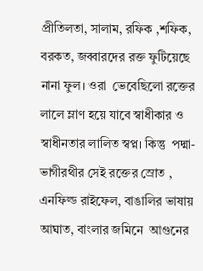প্রীতিলতা, সালাম, রফিক ,শফিক, বরকত, জব্বারদের রক্ত ফুটিয়েছে নানা ফুল। ওরা  ভেবেছিলো রক্তের লালে ম্লাণ হয়ে যাবে স্বাধীকার ও স্বাধীনতার লালিত স্বপ্ন। কিন্তু  পদ্মা-ভাগীরথীর সেই রক্তের স্রোত , এনফিল্ড রাইফেল, বাঙালির ভাষায় আঘাত, বাংলার জমিনে  আগুনের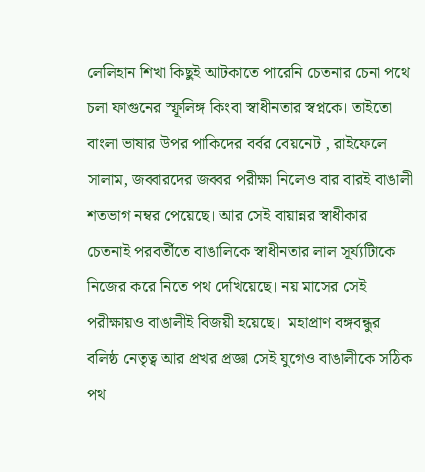লেলিহান শিখা কিছুই আটকাতে পারেনি চেতনার চেনা পথে চলা ফাগুনের স্ফূলিঙ্গ কিংবা স্বাধীনতার স্বপ্নকে। তাইতো বাংলা ভাষার উপর পাকিদের বর্বর বেয়নেট , রাইফেলে সালাম, জব্বারদের জব্বর পরীক্ষা নিলেও বার বারই বাঙালী  শতভাগ নম্বর পেয়েছে। আর সেই বায়ান্নর স্বাধীকার চেতনাই পরবর্তীতে বাঙালিকে স্বাধীনতার লাল সূর্য্যটিাকে নিজের করে নিতে পথ দেখিয়েছে। নয় মাসের সেই পরীক্ষায়ও বাঙালীই বিজয়ী হয়েছে।  মহাপ্রাণ বঙ্গবন্ধুর বলিষ্ঠ নেতৃত্ব আর প্রখর প্রজ্ঞা সেই যুগেও বাঙালীকে সঠিক পথ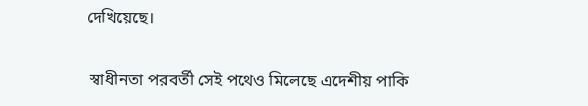দেখিয়েছে।

 স্বাধীনতা পরবর্তী সেই পথেও মিলেছে এদেশীয় পাকি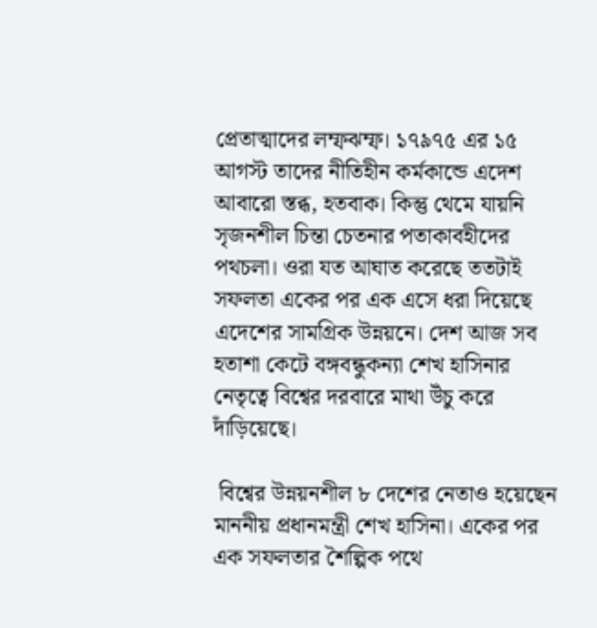প্রেতাত্মাদের লম্ফঝম্ফ। ১৭৯৭৫ এর ১৫ আগস্ট তাদের নীতিহীন কর্মকান্ডে এদেশ আবারো স্তব্ধ, হতবাক। কিন্তু থেমে যায়নি সৃজনশীল চিন্তা চেতনার পতাকাবহীদের পথচলা। ওরা যত আঘাত করেছে ততটাই সফলতা একের পর এক এসে ধরা দিয়েছে এদেশের সামগ্রিক উন্নয়নে। দেশ আজ সব হতাশা কেটে বঙ্গবন্ধুকন্যা শেখ হাসিনার নেতৃত্বে বিশ্বের দরবারে মাথা উঁচু করে দাঁড়িয়েছে।

 বিশ্বের উন্নয়নশীল ৮ দেশের নেতাও হয়েছেন মাননীয় প্রধানমন্ত্রী শেখ হাসিনা। একের পর এক সফলতার শৈল্পিক পথে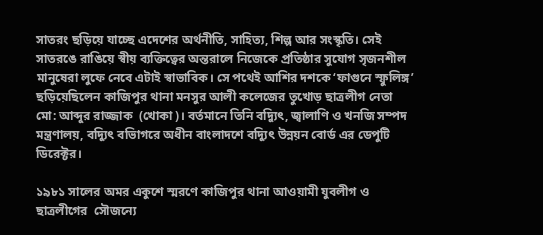সাতরং ছড়িয়ে যাচ্ছে এদেশের অর্থনীতি, সাহিত্য, শিল্প আর সংস্কৃতি। সেই সাতরঙে রাঙিয়ে স্বীয় ব্যক্তিত্বের অন্তরালে নিজেকে প্রতিষ্ঠার সুযোগ সৃজনশীল মানুষেরা লুফে নেবে এটাই স্বাভাবিক। সে পথেই আশির দশকে ‘ফাগুনে স্ফুলিঙ্গ’ ছড়িয়েছিলেন কাজিপুর থানা মনসুর আলী কলেজের তুখোড় ছাত্রলীগ নেতা মো: আব্দুর রাজ্জাক  (খোকা)। বর্তমানে তিনি বদ্যিুৎ, জ্বালাণি ও খনজি সম্পদ মন্ত্রণালয়, বদ্যিুৎ বভিাগরে অধীন বাংলাদশে বদ্যিুৎ উন্নয়ন বোর্ড এর ডেপুটি ডিরেক্টর।

১৯৮১ সালের অমর একুশে স্মরণে কাজিপুর থানা আওয়ামী যুবলীগ ও ছাত্রলীগের  সৌজন্যে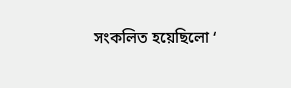সংকলিত হয়েছিলো ‘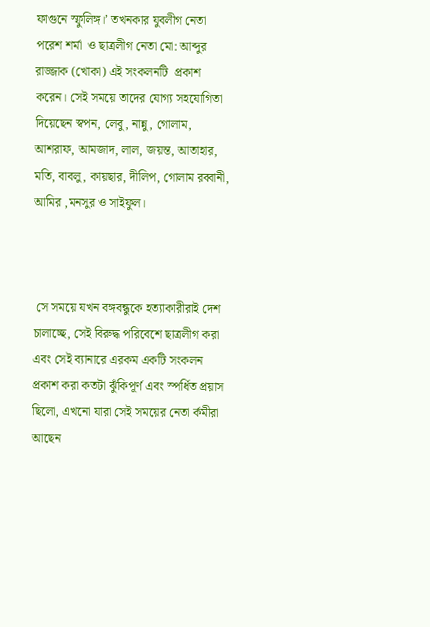ফাগুনে স্ফুলিঙ্গ।’ তখনকার যুবলীগ নেতা  পরেশ শর্মা  ও ছাত্রলীগ নেতা মো: আব্দুর রাজ্জাক (খোকা) এই সংকলনটি  প্রকাশ করেন। সেই সময়ে তাদের যোগ্য সহযোগিতা দিয়েছেন স্বপন, লেবু, নান্নু, গোলাম, আশরাফ, আমজাদ, লাল, জয়ন্ত, আতাহার, মতি, বাবলু, কায়ছার, দীলিপ, গোলাম রব্বানী, আমির ,মনসুর ও সাইফুল।



 সে সময়ে যখন বঙ্গবন্ধুকে হত্যাকারীরাই দেশ চালাচ্ছে, সেই বিরুদ্ধ পরিবেশে ছাত্রলীগ করা এবং সেই ব্যানারে এরকম একটি সংকলন প্রকাশ করা কতটা ঝুঁকিপূর্ণ এবং স্পর্ধিত প্রয়াস ছিলো, এখনো যারা সেই সময়ের নেতা র্কমীরা আছেন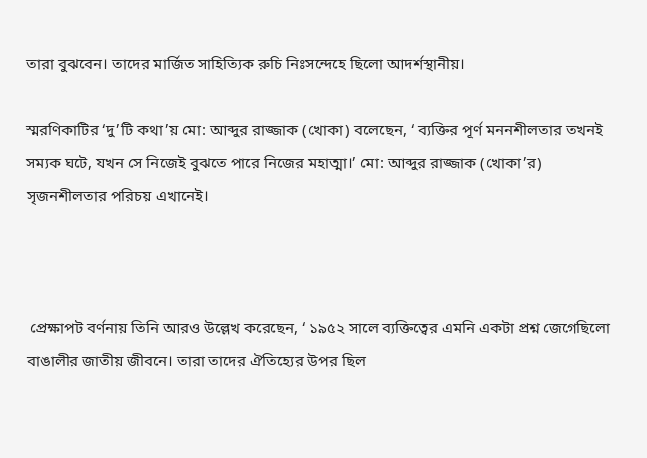তারা বুঝবেন। তাদের মার্জিত সাহিত্যিক রুচি নিঃসন্দেহে ছিলো আদর্শস্থানীয়।

স্মরণিকাটির ‘দু’টি কথা’য় মো: আব্দুর রাজ্জাক (খোকা) বলেছেন, ‘ ব্যক্তির পূর্ণ মননশীলতার তখনই সম্যক ঘটে, যখন সে নিজেই বুঝতে পারে নিজের মহাত্মা।’ মো: আব্দুর রাজ্জাক (খোকা’র) সৃজনশীলতার পরিচয় এখানেই।



 প্রেক্ষাপট বর্ণনায় তিনি আরও উল্লেখ করেছেন, ‘ ১৯৫২ সালে ব্যক্তিত্বের এমনি একটা প্রশ্ন জেগেছিলো বাঙালীর জাতীয় জীবনে। তারা তাদের ঐতিহ্যের উপর ছিল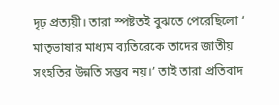দৃঢ় প্রত্যয়ী। তারা স্পষ্টতই বুঝতে পেরেছিলো ‘ মাতৃভাষার মাধ্যম ব্যতিরেকে তাদের জাতীয় সংহতির উন্নতি সম্ভব নয়।’ তাই তারা প্রতিবাদ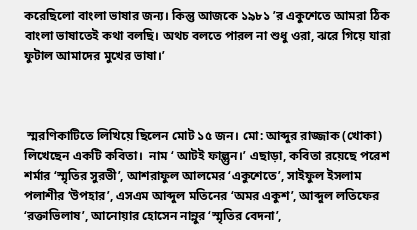করেছিলো বাংলা ভাষার জন্য। কিন্তু আজকে ১৯৮১ ’র একুশেতে আমরা ঠিক বাংলা ভাষাতেই কথা বলছি। অথচ বলতে পারল না শুধু ওরা, ঝরে গিয়ে যারা ফুটাল আমাদের মুখের ভাষা।’



 স্মরণিকাটিতে লিখিয়ে ছিলেন মোট ১৫ জন। মো: আব্দুর রাজ্জাক (খোকা) লিখেছেন একটি কবিতা।  নাম ‘ আটই ফাল্গুন।’ এছাড়া, কবিতা রয়েছে পরেশ শর্মার ‘স্মৃতির সুরভী’, আশরাফুল আলমের ‘একুশেতে’, সাইফুল ইসলাম পলাশীর ‘উপহার’, এসএম আব্দুল মতিনের ‘অমর একুশ’, আব্দুল লতিফের ‘রক্তাভিলাষ’, আনোয়ার হোসেন নান্নুর ‘স্মৃতির বেদনা’,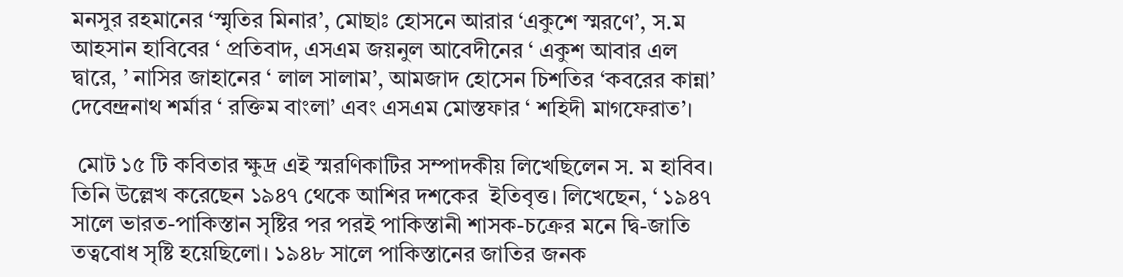মনসুর রহমানের ‘স্মৃতির মিনার’, মোছাঃ হোসনে আরার ‘একুশে স্মরণে’, স.ম আহসান হাবিবের ‘ প্রতিবাদ, এসএম জয়নুল আবেদীনের ‘ একুশ আবার এল দ্বারে, ’ নাসির জাহানের ‘ লাল সালাম’, আমজাদ হোসেন চিশতির ‘কবরের কান্না’ দেবেন্দ্রনাথ শর্মার ‘ রক্তিম বাংলা’ এবং এসএম মোস্তফার ‘ শহিদী মাগফেরাত’।

 মোট ১৫ টি কবিতার ক্ষুদ্র এই স্মরণিকাটির সম্পাদকীয় লিখেছিলেন স. ম হাবিব। তিনি উল্লেখ করেছেন ১৯৪৭ থেকে আশির দশকের  ইতিবৃত্ত। লিখেছেন, ‘ ১৯৪৭ সালে ভারত-পাকিস্তান সৃষ্টির পর পরই পাকিস্তানী শাসক-চক্রের মনে দ্বি-জাতি তত্ববোধ সৃষ্টি হয়েছিলো। ১৯৪৮ সালে পাকিস্তানের জাতির জনক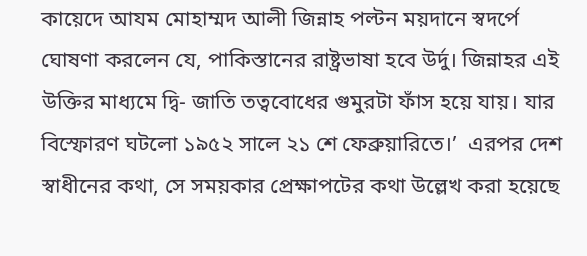কায়েদে আযম মোহাম্মদ আলী জিন্নাহ পল্টন ময়দানে স্বদর্পে ঘোষণা করলেন যে, পাকিস্তানের রাষ্ট্রভাষা হবে উর্দু। জিন্নাহর এই উক্তির মাধ্যমে দ্বি- জাতি তত্ববোধের গুমুরটা ফাঁস হয়ে যায়। যার বিস্ফোরণ ঘটলো ১৯৫২ সালে ২১ শে ফেব্রুয়ারিতে।’  এরপর দেশ স্বাধীনের কথা, সে সময়কার প্রেক্ষাপটের কথা উল্লেখ করা হয়েছে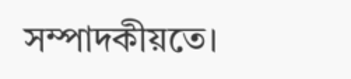সম্পাদকীয়তে।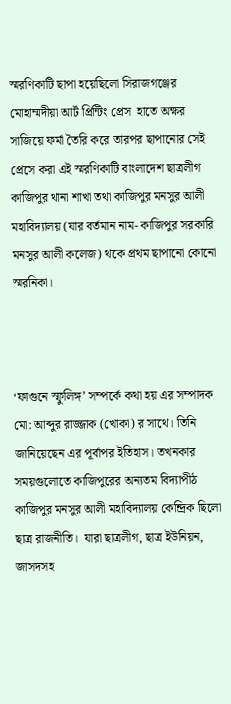স্মরণিকাটি ছাপা হয়েছিলো সিরাজগঞ্জের মোহাম্মদীয়া আর্ট প্রিন্টিং প্রেস  হাতে অক্ষর সাজিয়ে ফর্মা তৈরি করে তারপর ছাপানোর সেই প্রেসে করা এই স্মরণিকাটি বাংলাদেশ ছাত্রলীগ কাজিপুর থানা শাখা তথা কাজিপুর মনসুর আলী মহাবিদ্যালয় (যার বর্তমান নাম- কাজিপুর সরকারি মনসুর আলী কলেজ) থকে প্রথম ছাপানো কোনো স্মরনিকা।



‘ফাগুনে স্ফুলিঙ্গ’ সম্পর্কে কথা হয় এর সম্পাদক মো: আব্দুর রাজ্জাক (খোকা) র সাথে। তিনি জানিয়েছেন এর পূর্বাপর ইতিহাস। তখনকার সময়গুলোতে কাজিপুরের অন্যতম বিদ্যাপীঠ কাজিপুর মনসুর আলী মহাবিদ্যালয় কেন্দ্রিক ছিলো ছাত্র রাজনীতি।  যারা ছাত্রলীগ, ছাত্র ইউনিয়ন, জাসদসহ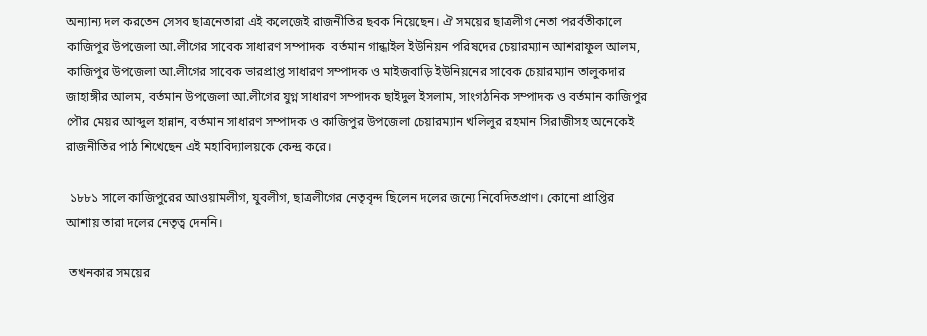অন্যান্য দল করতেন সেসব ছাত্রনেতারা এই কলেজেই রাজনীতির ছবক নিয়েছেন। ঐ সময়ের ছাত্রলীগ নেতা পরর্বতীকালে কাজিপুর উপজেলা আ.লীগের সাবেক সাধারণ সম্পাদক  বর্তমান গান্ধাইল ইউনিয়ন পরিষদের চেয়ারম্যান আশরাফুল আলম, কাজিপুর উপজেলা আ.লীগের সাবেক ভারপ্রাপ্ত সাধারণ সম্পাদক ও মাইজবাড়ি ইউনিয়নের সাবেক চেয়ারম্যান তালুকদার জাহাঙ্গীর আলম, বর্তমান উপজেলা আ.লীগের যুগ্ন সাধারণ সম্পাদক ছাইদুল ইসলাম, সাংগঠনিক সম্পাদক ও বর্তমান কাজিপুর পৌর মেয়র আব্দুল হান্নান, বর্তমান সাধারণ সম্পাদক ও কাজিপুর উপজেলা চেয়ারম্যান খলিলুর রহমান সিরাজীসহ অনেকেই রাজনীতির পাঠ শিখেছেন এই মহাবিদ্যালয়কে কেন্দ্র করে।

 ১৮৮১ সালে কাজিপুরের আওয়ামলীগ, যুবলীগ, ছাত্রলীগের নেতৃবৃন্দ ছিলেন দলের জন্যে নিবেদিতপ্রাণ। কোনো প্রাপ্তির আশায় তারা দলের নেতৃত্ব দেননি।

 তখনকার সময়ের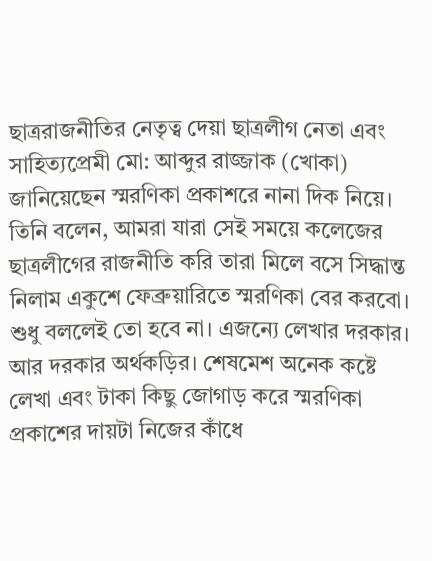ছাত্ররাজনীতির নেতৃত্ব দেয়া ছাত্রলীগ নেতা এবং সাহিত্যপ্রেমী মো: আব্দুর রাজ্জাক (খোকা) জানিয়েছেন স্মরণিকা প্রকাশরে নানা দিক নিয়ে। তিনি বলেন, আমরা যারা সেই সময়ে কলেজের ছাত্রলীগের রাজনীতি করি তারা মিলে বসে সিদ্ধান্ত নিলাম একুশে ফেব্রুয়ারিতে স্মরণিকা বের করবো। শুধু বললেই তো হবে না। এজন্যে লেখার দরকার। আর দরকার অর্থকড়ির। শেষমেশ অনেক কষ্টে লেখা এবং টাকা কিছু জোগাড় করে স্মরণিকা প্রকাশের দায়টা নিজের কাঁধে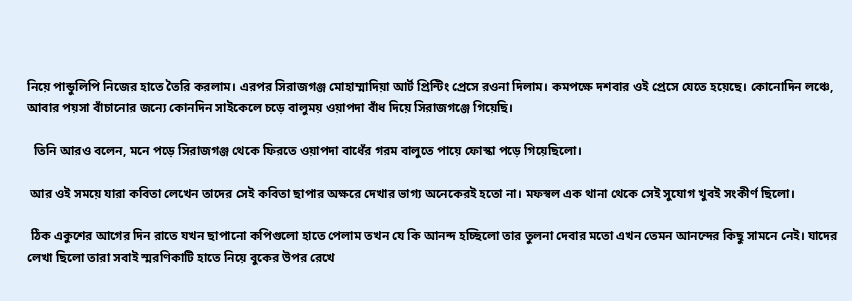নিয়ে পান্ডুলিপি নিজের হাতে তৈরি করলাম। এরপর সিরাজগঞ্জ মোহাম্মাদিয়া আর্ট প্রিন্টিং প্রেসে রওনা দিলাম। কমপক্ষে দশবার ওই প্রেসে যেতে হয়েছে। কোনোদিন লঞ্চে, আবার পয়সা বাঁচানোর জন্যে কোনদিন সাইকেলে চড়ে বালুময় ওয়াপদা বাঁধ দিয়ে সিরাজগঞ্জে গিয়েছি।

  তিনি আরও বলেন, মনে পড়ে সিরাজগঞ্জ থেকে ফিরতে ওয়াপদা বাধেঁর গরম বালুতে পায়ে ফোস্কা পড়ে গিয়েছিলো।

 আর ওই সময়ে যারা কবিতা লেখেন তাদের সেই কবিতা ছাপার অক্ষরে দেখার ভাগ্য অনেকেরই হতো না। মফস্বল এক থানা থেকে সেই সুযোগ খুবই সংকীর্ণ ছিলো।

 ঠিক একুশের আগের দিন রাতে যখন ছাপানো কপিগুলো হাতে পেলাম তখন যে কি আনন্দ হচ্ছিলো তার তুলনা দেবার মতো এখন তেমন আনন্দের কিছু সামনে নেই। যাদের লেখা ছিলো তারা সবাই স্মরণিকাটি হাতে নিয়ে বুকের উপর রেখে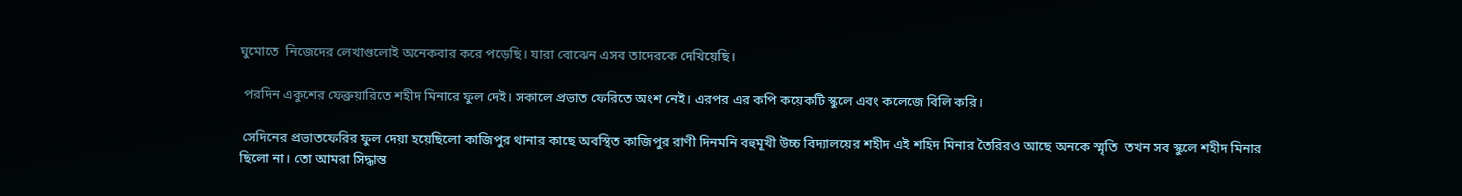ঘুমোতে  নিজেদের লেখাগুলোই অনেকবার করে পড়েছি। যারা বোঝেন এসব তাদেরকে দেখিয়েছি।

 পরদিন একুশের ফেব্রুয়ারিতে শহীদ মিনারে ফুল দেই। সকালে প্রভাত ফেরিতে অংশ নেই। এরপর এর কপি কয়েকটি স্কুলে এবং কলেজে বিলি করি।

 সেদিনের প্রভাতফেরির ফুল দেয়া হয়েছিলো কাজিপুর থানার কাছে অবস্থিত কাজিপুর রাণী দিনমনি বহুমূখী উচ্চ বিদ্যালয়ের শহীদ এই শহিদ মিনার তৈরিরও আছে অনকে স্মৃতি  তখন সব স্কুলে শহীদ মিনার ছিলো না। তো আমরা সিদ্ধান্ত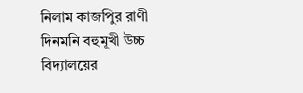নিলাম কাজপিুর রাণী দিনমনি বহুমূখী উচ্চ বিদ্যালয়ের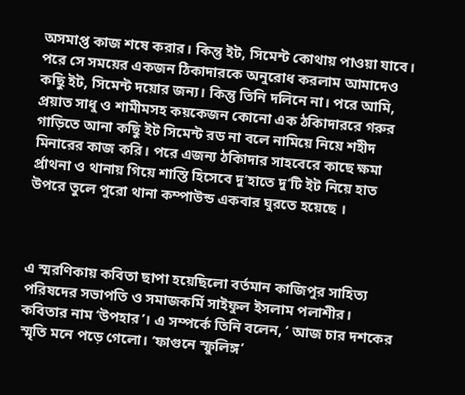অসমাপ্ত কাজ শষে করার। কিন্তু ইট, সিমেন্ট কোথায় পাওয়া যাবে। পরে সে সময়ের একজন ঠিকাদারকে অনুরোধ করলাম আমাদেও কছিু ইট, সিমেন্ট দয়োর জন্য। কিন্তু তিনি দলিনে না। পরে আমি, প্রয়াত সাধু ও শামীমসহ কয়কেজন কোনো এক ঠকিাদাররে গরুর গাড়িতে আনা কছিু ইট সিমেন্ট রড না বলে নামিয়ে নিয়ে শহীদ মিনারের কাজ করি। পরে এজন্য ঠকিাদার সাহবেরে কাছে ক্ষমা র্প্রাথনা ও থানায় গিয়ে শাস্তি হিসেবে দু’হাতে দু’টি ইট নিয়ে হাত উপরে তুলে পুরো থানা কম্পাউন্ড একবার ঘুরতে হয়েছে ।



এ স্মরণিকায় কবিতা ছাপা হয়েছিলো বর্তমান কাজিপুর সাহিত্য পরিষদের সভাপতি ও সমাজকর্মি সাইফুল ইসলাম পলাশীর। কবিতার নাম ‘উপহার’। এ সম্পর্কে তিনি বলেন, ‘ আজ চার দশকের স্মৃতি মনে পড়ে গেলো। ‘ফাগুনে স্ফুলিঙ্গ’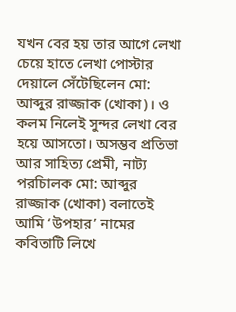যখন বের হয় তার আগে লেখা চেয়ে হাতে লেখা পোস্টার দেয়ালে সেঁটেছিলেন মো: আব্দুর রাজ্জাক (খোকা)। ও কলম নিলেই সুন্দর লেখা বের হয়ে আসতো। অসম্ভব প্রতিভা আর সাহিত্য প্রেমী, নাট্য পরচিালক মো: আব্দুর রাজ্জাক (খোকা) বলাতেই আমি ‘উপহার’ নামের কবিতাটি লিখে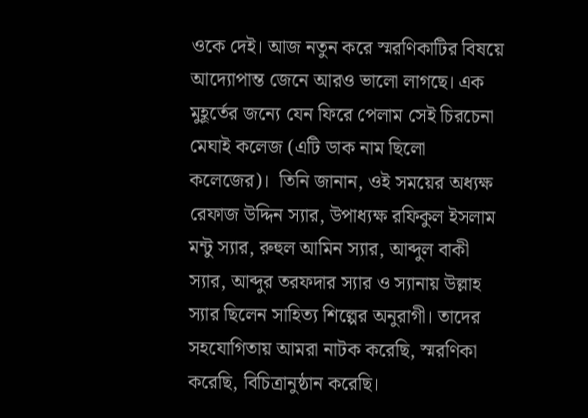ওকে দেই। আজ নতুন করে স্মরণিকাটির বিষয়ে আদ্যোপান্ত জেনে আরও ভালো লাগছে। এক মুহূর্তের জন্যে যেন ফিরে পেলাম সেই চিরচেনা মেঘাই কলেজ (এটি ডাক নাম ছিলো কলেজের)।  তিনি জানান, ওই সময়ের অধ্যক্ষ রেফাজ উদ্দিন স্যার, উপাধ্যক্ষ রফিকুল ইসলাম মন্টু স্যার, রুহুল আমিন স্যার, আব্দুল বাকী স্যার, আব্দুর তরফদার স্যার ও স্যানায় উল্লাহ স্যার ছিলেন সাহিত্য শিল্পের অনুরাগী। তাদের সহযোগিতায় আমরা নাটক করেছি, স্মরণিকা করেছি, বিচিত্রানুষ্ঠান করেছি।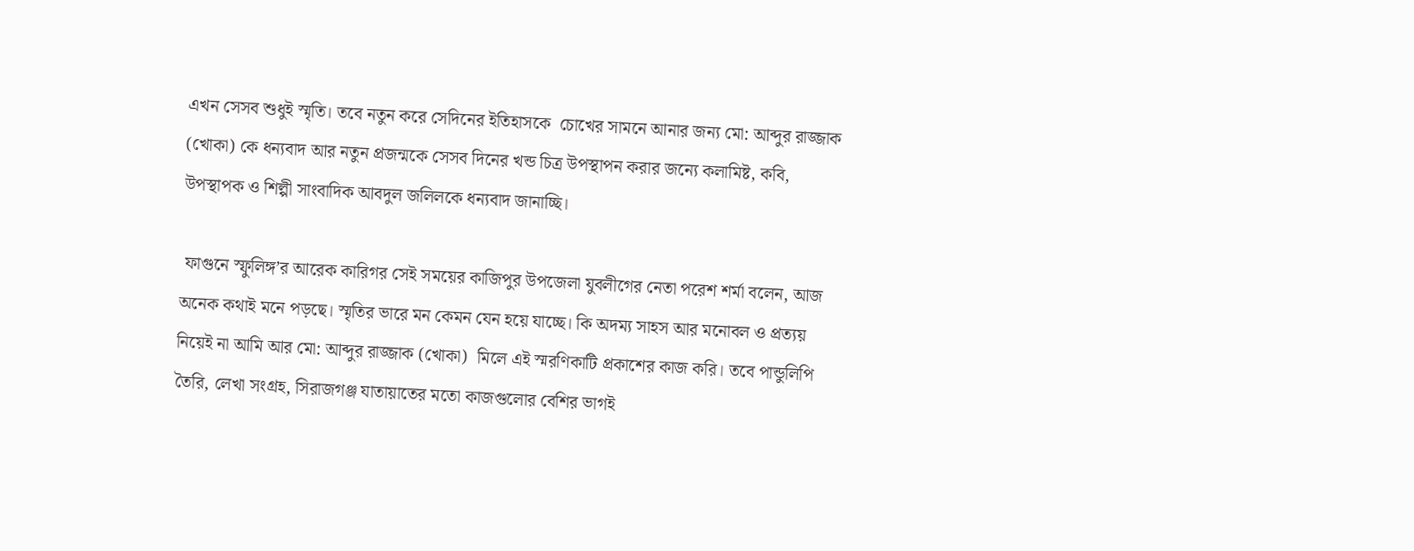এখন সেসব শুধুই স্মৃতি। তবে নতুন করে সেদিনের ইতিহাসকে  চোখের সামনে আনার জন্য মো: আব্দুর রাজ্জাক (খোকা) কে ধন্যবাদ আর নতুন প্রজন্মকে সেসব দিনের খন্ড চিত্র উপস্থাপন করার জন্যে কলামিষ্ট, কবি, উপস্থাপক ও শিল্পী সাংবাদিক আবদুল জলিলকে ধন্যবাদ জানাচ্ছি।

 ফাগুনে স্ফুলিঙ্গ’র আরেক কারিগর সেই সময়ের কাজিপুর উপজেলা যুবলীগের নেতা পরেশ শর্মা বলেন, আজ অনেক কথাই মনে পড়ছে। স্মৃতির ভারে মন কেমন যেন হয়ে যাচ্ছে। কি অদম্য সাহস আর মনোবল ও প্রত্যয় নিয়েই না আমি আর মো: আব্দুর রাজ্জাক (খোকা)  মিলে এই স্মরণিকাটি প্রকাশের কাজ করি। তবে পান্ডুলিপি তৈরি, লেখা সংগ্রহ, সিরাজগঞ্জ যাতায়াতের মতো কাজগুলোর বেশির ভাগই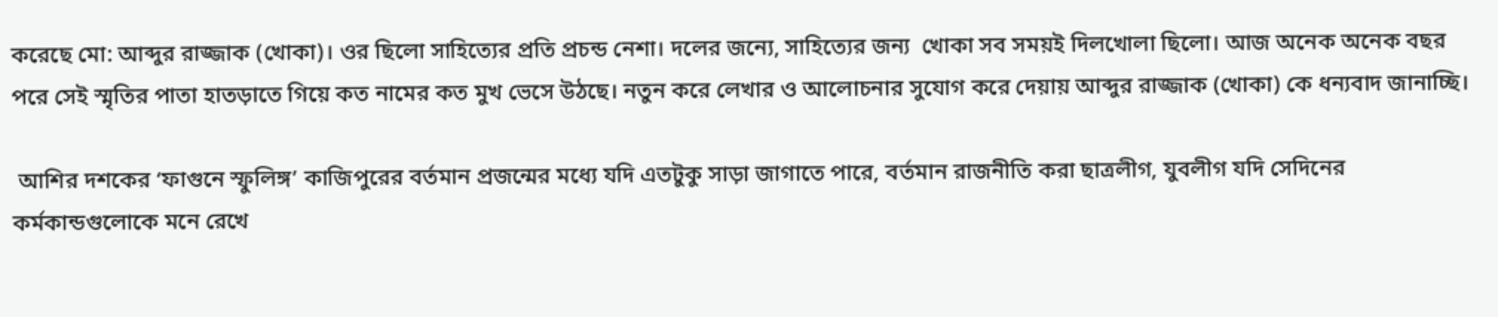করেছে মো: আব্দুর রাজ্জাক (খোকা)। ওর ছিলো সাহিত্যের প্রতি প্রচন্ড নেশা। দলের জন্যে, সাহিত্যের জন্য  খোকা সব সময়ই দিলখোলা ছিলো। আজ অনেক অনেক বছর পরে সেই স্মৃতির পাতা হাতড়াতে গিয়ে কত নামের কত মুখ ভেসে উঠছে। নতুন করে লেখার ও আলোচনার সুযোগ করে দেয়ায় আব্দুর রাজ্জাক (খোকা) কে ধন্যবাদ জানাচ্ছি।

 আশির দশকের ‘ফাগুনে স্ফুলিঙ্গ’ কাজিপুরের বর্তমান প্রজন্মের মধ্যে যদি এতটুকু সাড়া জাগাতে পারে, বর্তমান রাজনীতি করা ছাত্রলীগ, যুবলীগ যদি সেদিনের কর্মকান্ডগুলোকে মনে রেখে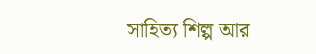সাহিত্য শিল্প আর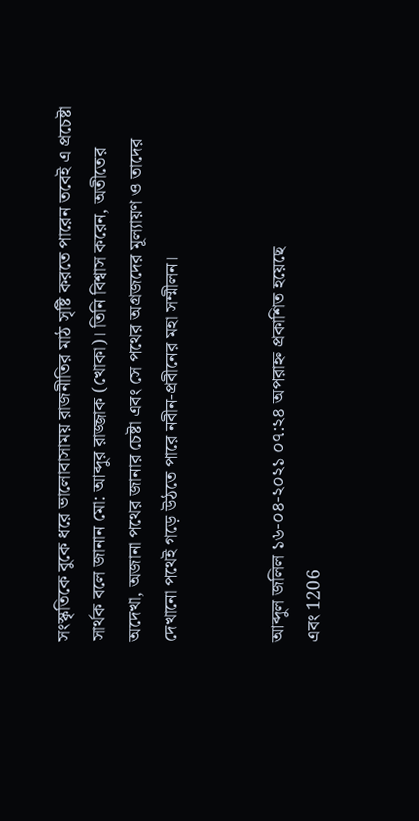সংস্কৃতিকে বুকে ধরে ভালোবাসাময় রাজনীতির মাঠ সৃষ্টি করতে পারেন তবেই এ প্রচেষ্টা সার্থক বলে জানান মো: আব্দুর রাজ্জাক (খোকা)। তিনি বিশ্বাস করেন, অতীতের অদেখা, অজানা পথের জানার চেষ্টা এবং সে পথের অগ্রজদের মূল্যায়ণ ও তাদের দেখানো পথেই গড়ে উঠতে পারে নবীন-প্রবীনের মহা সম্মীলন।


আব্দুল জলিল ১৬-০৪-২০২১ ০৭:২৪ অপরাহ্ন প্রকাশিত হয়েছে
এবং 1206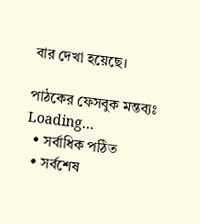বার দেখা হয়েছে।

পাঠকের ফেসবুক মন্তব্যঃ
Loading...
  • সর্বাধিক পঠিত
  • সর্বশেষ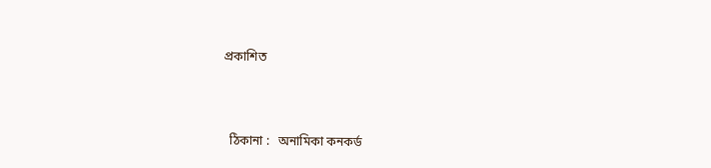প্রকাশিত



  ঠিকানা :   অনামিকা কনকর্ড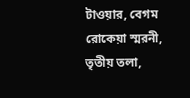টাওয়ার, বেগম রোকেয়া স্মরনী, তৃতীয় তলা,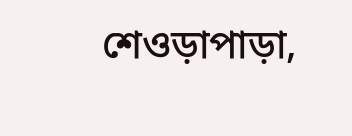শেওড়াপাড়া,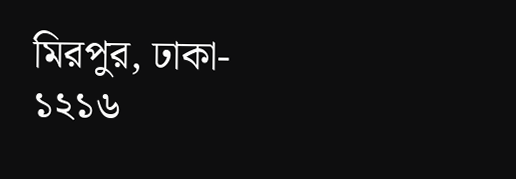মিরপুর, ঢাকা- ১২১৬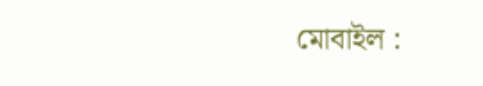মোবাইল :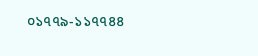০১৭৭৯-১১৭৭৪৪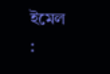ইমেল :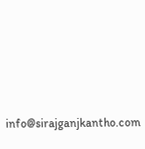info@sirajganjkantho.com